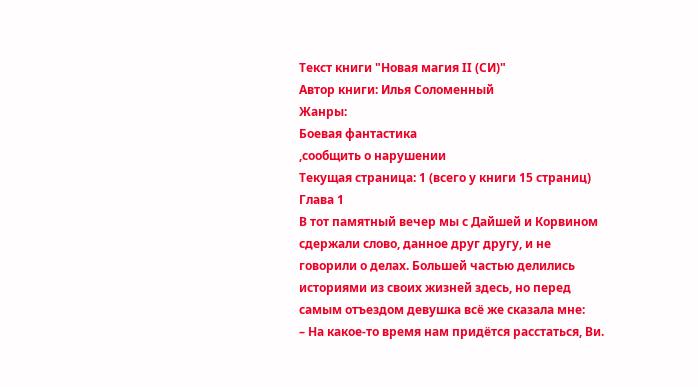Текст книги "Новая магия II (СИ)"
Автор книги: Илья Соломенный
Жанры:
Боевая фантастика
,сообщить о нарушении
Текущая страница: 1 (всего у книги 15 страниц)
Глава 1
В тот памятный вечер мы с Дайшей и Корвином сдержали слово, данное друг другу, и не говорили о делах. Большей частью делились историями из своих жизней здесь, но перед самым отъездом девушка всё же сказала мне:
– На какое-то время нам придётся расстаться, Ви.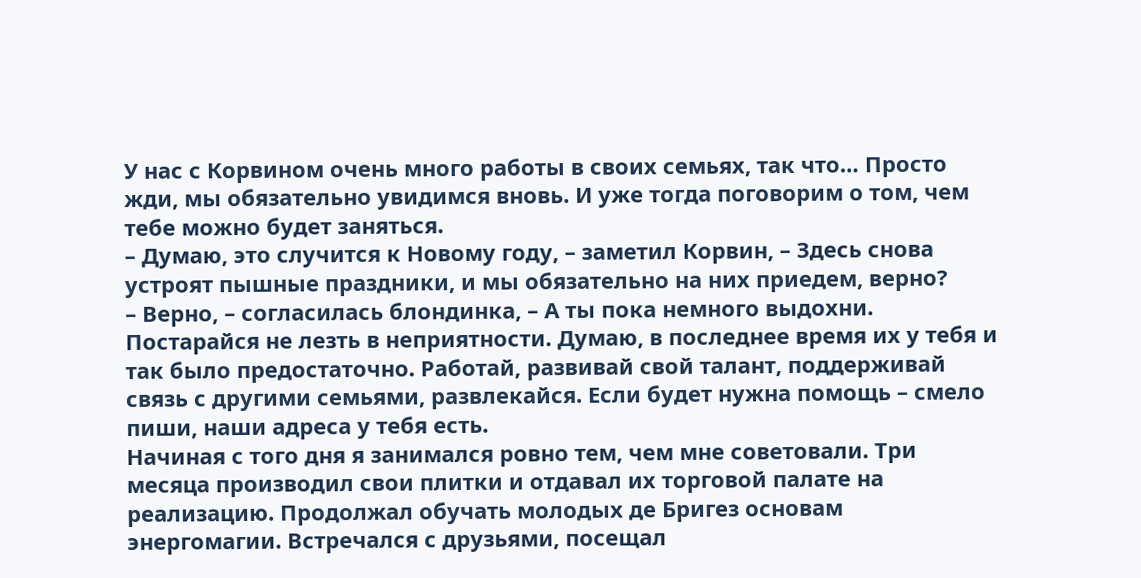У нас с Корвином очень много работы в своих семьях, так что… Просто жди, мы обязательно увидимся вновь. И уже тогда поговорим о том, чем тебе можно будет заняться.
– Думаю, это случится к Новому году, – заметил Корвин, – Здесь снова устроят пышные праздники, и мы обязательно на них приедем, верно?
– Верно, – согласилась блондинка, – А ты пока немного выдохни. Постарайся не лезть в неприятности. Думаю, в последнее время их у тебя и так было предостаточно. Работай, развивай свой талант, поддерживай связь с другими семьями, развлекайся. Если будет нужна помощь – смело пиши, наши адреса у тебя есть.
Начиная с того дня я занимался ровно тем, чем мне советовали. Три месяца производил свои плитки и отдавал их торговой палате на реализацию. Продолжал обучать молодых де Бригез основам энергомагии. Встречался с друзьями, посещал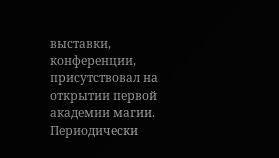выставки, конференции, присутствовал на открытии первой академии магии. Периодически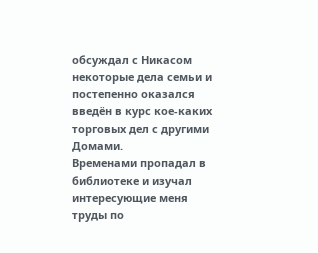обсуждал с Никасом некоторые дела семьи и постепенно оказался введён в курс кое-каких торговых дел с другими Домами.
Временами пропадал в библиотеке и изучал интересующие меня труды по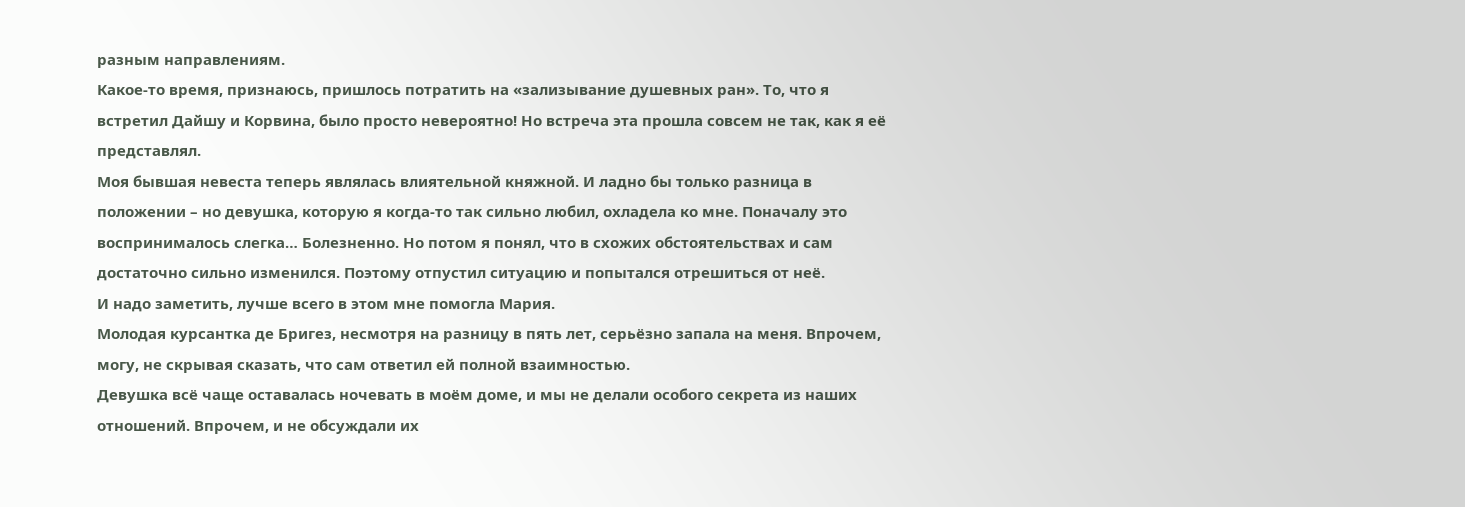разным направлениям.
Какое-то время, признаюсь, пришлось потратить на «зализывание душевных ран». То, что я встретил Дайшу и Корвина, было просто невероятно! Но встреча эта прошла совсем не так, как я её представлял.
Моя бывшая невеста теперь являлась влиятельной княжной. И ладно бы только разница в положении – но девушка, которую я когда-то так сильно любил, охладела ко мне. Поначалу это воспринималось слегка… Болезненно. Но потом я понял, что в схожих обстоятельствах и сам достаточно сильно изменился. Поэтому отпустил ситуацию и попытался отрешиться от неё.
И надо заметить, лучше всего в этом мне помогла Мария.
Молодая курсантка де Бригез, несмотря на разницу в пять лет, серьёзно запала на меня. Впрочем, могу, не скрывая сказать, что сам ответил ей полной взаимностью.
Девушка всё чаще оставалась ночевать в моём доме, и мы не делали особого секрета из наших отношений. Впрочем, и не обсуждали их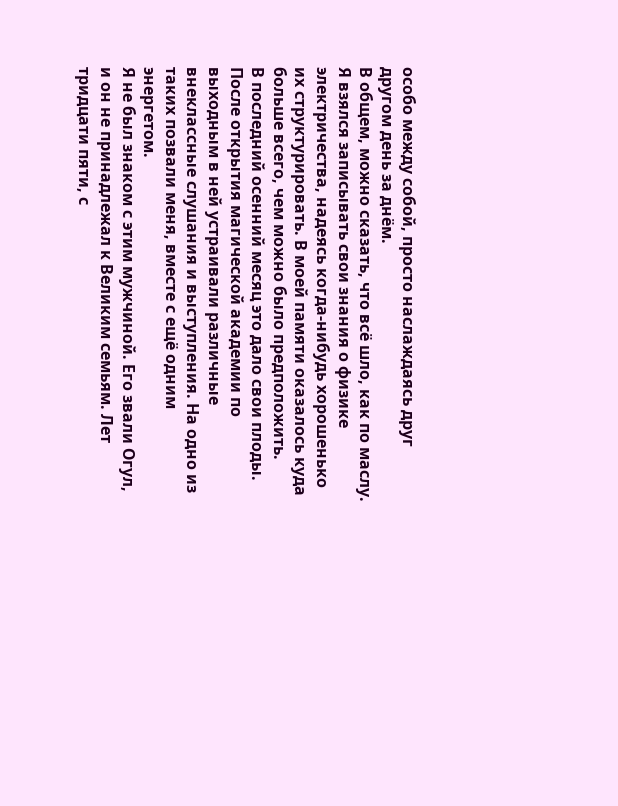особо между собой, просто наслаждаясь друг другом день за днём.
В общем, можно сказать, что всё шло, как по маслу. Я взялся записывать свои знания о физике электричества, надеясь когда-нибудь хорошенько их структурировать. В моей памяти оказалось куда больше всего, чем можно было предположить.
В последний осенний месяц это дало свои плоды. После открытия магической академии по выходным в ней устраивали различные внеклассные слушания и выступления. На одно из таких позвали меня, вместе с ещё одним энергетом.
Я не был знаком с этим мужчиной. Его звали Огул, и он не принадлежал к Великим семьям. Лет тридцати пяти, с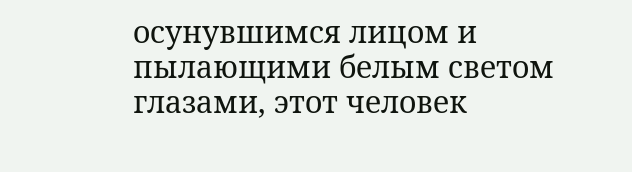осунувшимся лицом и пылающими белым светом глазами, этот человек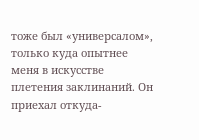тоже был «универсалом», только куда опытнее меня в искусстве плетения заклинаний. Он приехал откуда-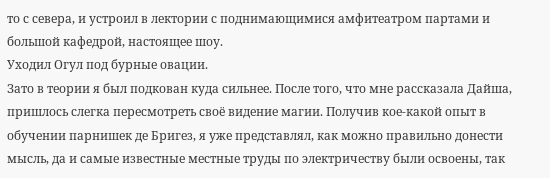то с севера, и устроил в лектории с поднимающимися амфитеатром партами и большой кафедрой, настоящее шоу.
Уходил Огул под бурные овации.
Зато в теории я был подкован куда сильнее. После того, что мне рассказала Дайша, пришлось слегка пересмотреть своё видение магии. Получив кое-какой опыт в обучении парнишек де Бригез, я уже представлял, как можно правильно донести мысль, да и самые известные местные труды по электричеству были освоены, так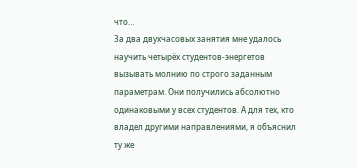что…
За два двухчасовых занятия мне удалось научить четырёх студентов-энергетов вызывать молнию по строго заданным параметрам. Они получились абсолютно одинаковыми у всех студентов. А для тех, кто владел другими направлениями, я объяснил ту же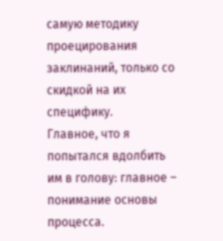самую методику проецирования заклинаний, только со скидкой на их специфику.
Главное, что я попытался вдолбить им в голову: главное – понимание основы процесса.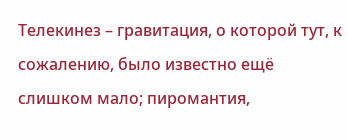Телекинез – гравитация, о которой тут, к сожалению, было известно ещё слишком мало; пиромантия,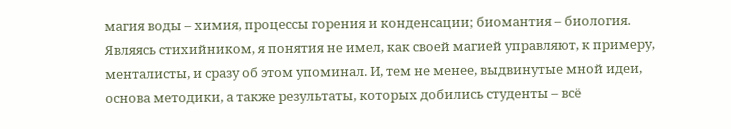магия воды – химия, процессы горения и конденсации; биомантия – биология.
Являясь стихийником, я понятия не имел, как своей магией управляют, к примеру, менталисты, и сразу об этом упоминал. И, тем не менее, выдвинутые мной идеи, основа методики, а также результаты, которых добились студенты – всё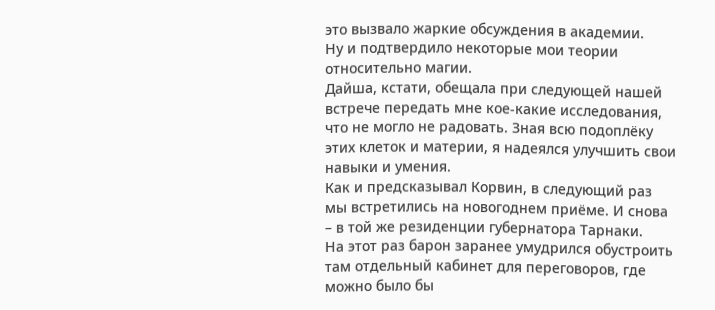это вызвало жаркие обсуждения в академии.
Ну и подтвердило некоторые мои теории относительно магии.
Дайша, кстати, обещала при следующей нашей встрече передать мне кое-какие исследования, что не могло не радовать. Зная всю подоплёку этих клеток и материи, я надеялся улучшить свои навыки и умения.
Как и предсказывал Корвин, в следующий раз мы встретились на новогоднем приёме. И снова – в той же резиденции губернатора Тарнаки.
На этот раз барон заранее умудрился обустроить там отдельный кабинет для переговоров, где можно было бы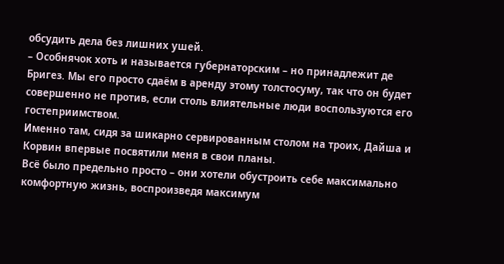обсудить дела без лишних ушей.
– Особнячок хоть и называется губернаторским – но принадлежит де Бригез. Мы его просто сдаём в аренду этому толстосуму, так что он будет совершенно не против, если столь влиятельные люди воспользуются его гостеприимством.
Именно там, сидя за шикарно сервированным столом на троих, Дайша и Корвин впервые посвятили меня в свои планы.
Всё было предельно просто – они хотели обустроить себе максимально комфортную жизнь, воспроизведя максимум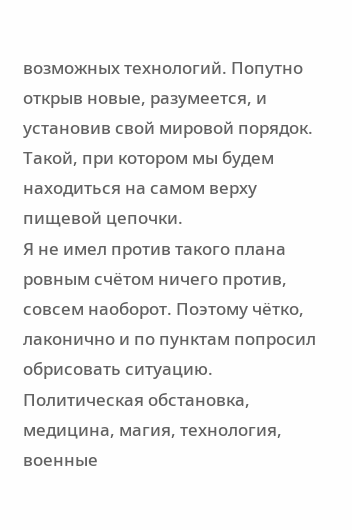возможных технологий. Попутно открыв новые, разумеется, и установив свой мировой порядок.
Такой, при котором мы будем находиться на самом верху пищевой цепочки.
Я не имел против такого плана ровным счётом ничего против, совсем наоборот. Поэтому чётко, лаконично и по пунктам попросил обрисовать ситуацию. Политическая обстановка, медицина, магия, технология, военные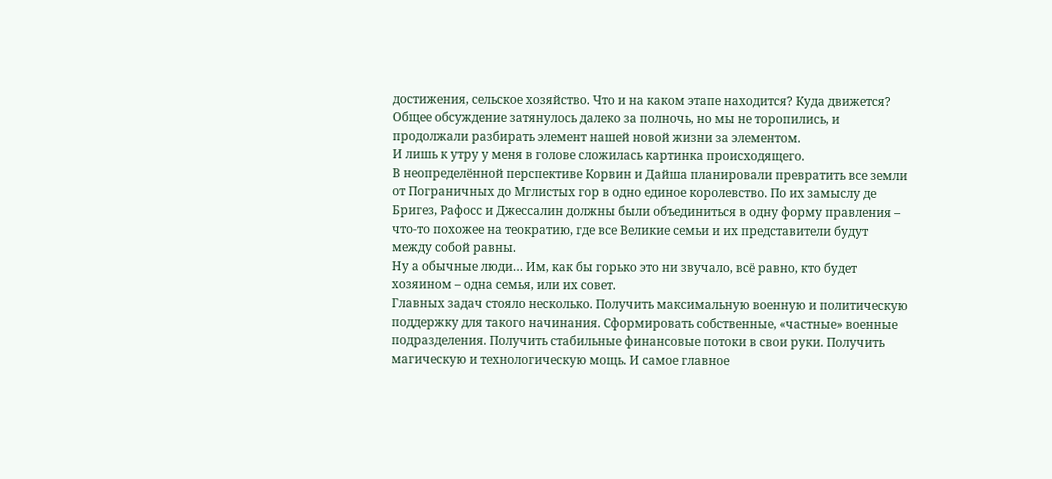достижения, сельское хозяйство. Что и на каком этапе находится? Куда движется?
Общее обсуждение затянулось далеко за полночь, но мы не торопились, и продолжали разбирать элемент нашей новой жизни за элементом.
И лишь к утру у меня в голове сложилась картинка происходящего.
В неопределённой перспективе Корвин и Дайша планировали превратить все земли от Пограничных до Мглистых гор в одно единое королевство. По их замыслу де Бригез, Рафосс и Джессалин должны были объединиться в одну форму правления – что-то похожее на теократию, где все Великие семьи и их представители будут между собой равны.
Ну а обычные люди… Им, как бы горько это ни звучало, всё равно, кто будет хозяином – одна семья, или их совет.
Главных задач стояло несколько. Получить максимальную военную и политическую поддержку для такого начинания. Сформировать собственные, «частные» военные подразделения. Получить стабильные финансовые потоки в свои руки. Получить магическую и технологическую мощь. И самое главное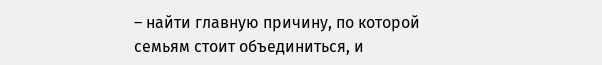– найти главную причину, по которой семьям стоит объединиться, и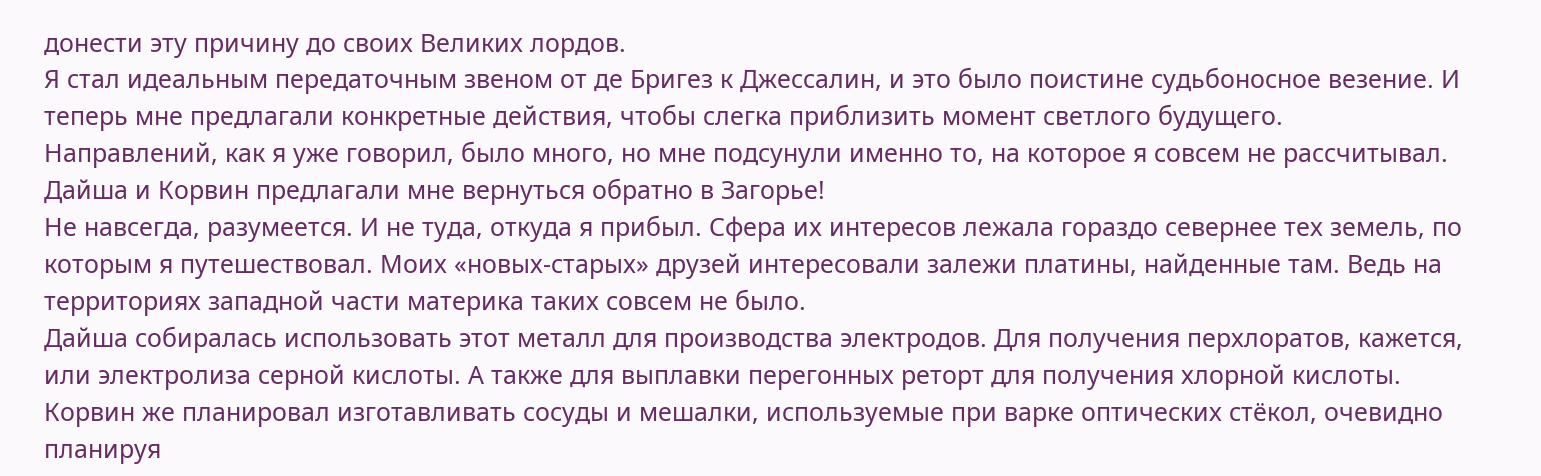донести эту причину до своих Великих лордов.
Я стал идеальным передаточным звеном от де Бригез к Джессалин, и это было поистине судьбоносное везение. И теперь мне предлагали конкретные действия, чтобы слегка приблизить момент светлого будущего.
Направлений, как я уже говорил, было много, но мне подсунули именно то, на которое я совсем не рассчитывал.
Дайша и Корвин предлагали мне вернуться обратно в Загорье!
Не навсегда, разумеется. И не туда, откуда я прибыл. Сфера их интересов лежала гораздо севернее тех земель, по которым я путешествовал. Моих «новых-старых» друзей интересовали залежи платины, найденные там. Ведь на территориях западной части материка таких совсем не было.
Дайша собиралась использовать этот металл для производства электродов. Для получения перхлоратов, кажется, или электролиза серной кислоты. А также для выплавки перегонных реторт для получения хлорной кислоты.
Корвин же планировал изготавливать сосуды и мешалки, используемые при варке оптических стёкол, очевидно планируя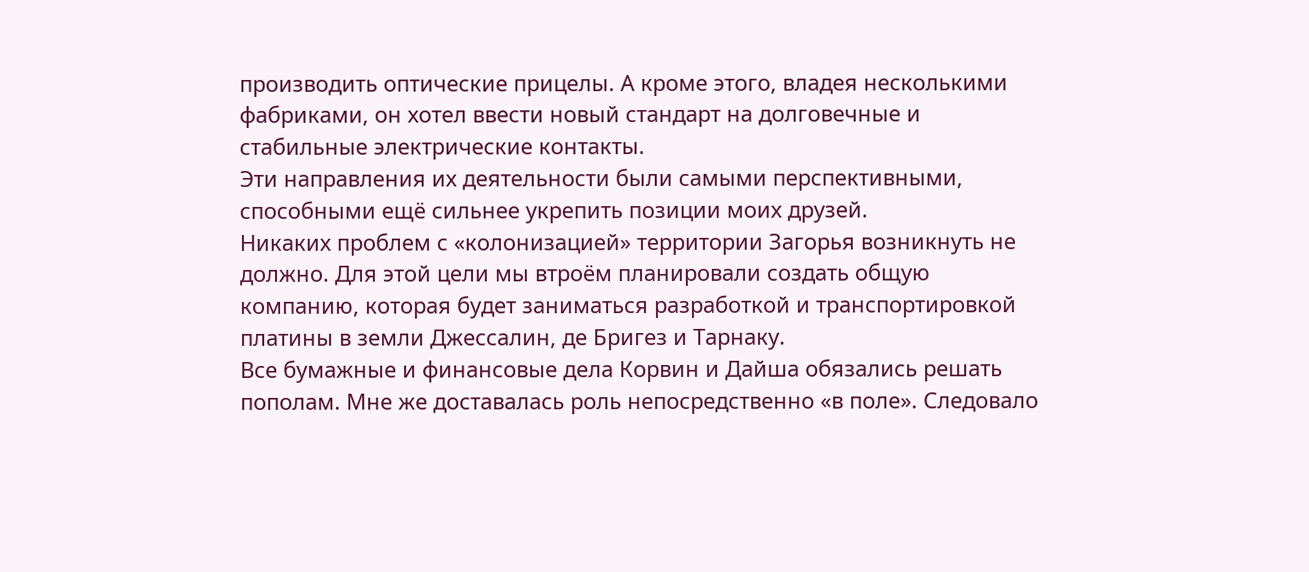производить оптические прицелы. А кроме этого, владея несколькими фабриками, он хотел ввести новый стандарт на долговечные и стабильные электрические контакты.
Эти направления их деятельности были самыми перспективными, способными ещё сильнее укрепить позиции моих друзей.
Никаких проблем с «колонизацией» территории Загорья возникнуть не должно. Для этой цели мы втроём планировали создать общую компанию, которая будет заниматься разработкой и транспортировкой платины в земли Джессалин, де Бригез и Тарнаку.
Все бумажные и финансовые дела Корвин и Дайша обязались решать пополам. Мне же доставалась роль непосредственно «в поле». Следовало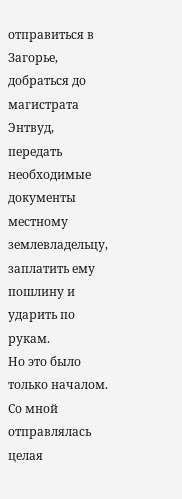отправиться в Загорье, добраться до магистрата Энтвуд, передать необходимые документы местному землевладельцу, заплатить ему пошлину и ударить по рукам.
Но это было только началом. Со мной отправлялась целая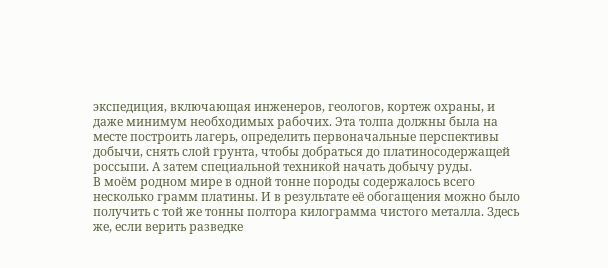экспедиция, включающая инженеров, геологов, кортеж охраны, и даже минимум необходимых рабочих. Эта толпа должны была на месте построить лагерь, определить первоначальные перспективы добычи, снять слой грунта, чтобы добраться до платиносодержащей россыпи. А затем специальной техникой начать добычу руды.
В моём родном мире в одной тонне породы содержалось всего несколько грамм платины. И в результате её обогащения можно было получить с той же тонны полтора килограмма чистого металла. Здесь же, если верить разведке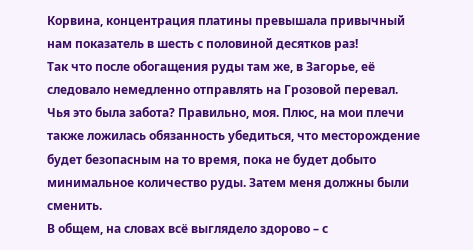Корвина, концентрация платины превышала привычный нам показатель в шесть с половиной десятков раз!
Так что после обогащения руды там же, в Загорье, её следовало немедленно отправлять на Грозовой перевал. Чья это была забота? Правильно, моя. Плюс, на мои плечи также ложилась обязанность убедиться, что месторождение будет безопасным на то время, пока не будет добыто минимальное количество руды. Затем меня должны были сменить.
В общем, на словах всё выглядело здорово – с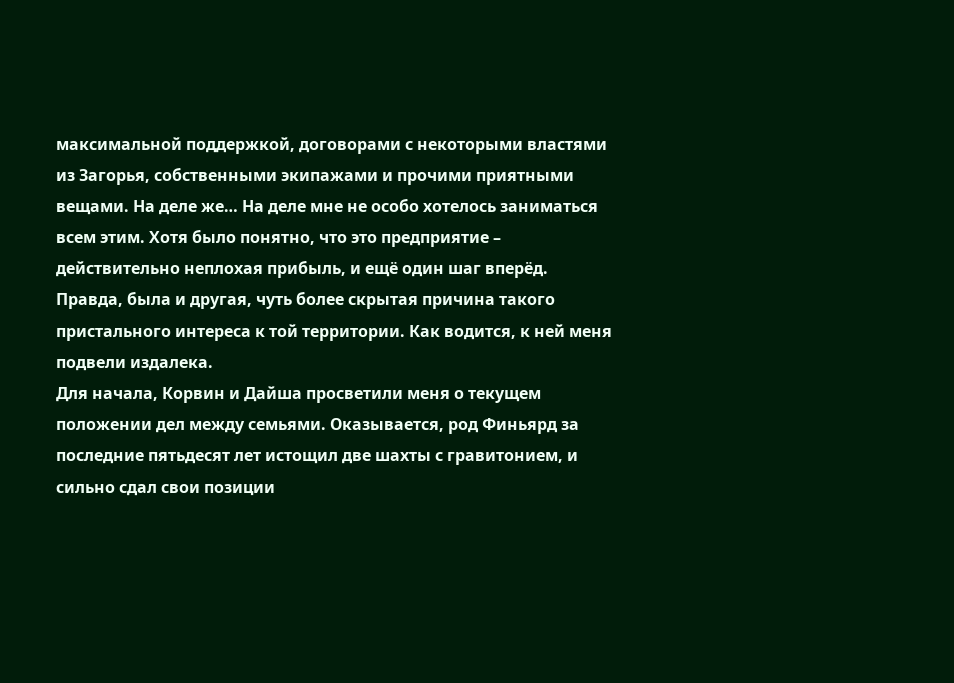максимальной поддержкой, договорами с некоторыми властями из Загорья, собственными экипажами и прочими приятными вещами. На деле же… На деле мне не особо хотелось заниматься всем этим. Хотя было понятно, что это предприятие – действительно неплохая прибыль, и ещё один шаг вперёд.
Правда, была и другая, чуть более скрытая причина такого пристального интереса к той территории. Как водится, к ней меня подвели издалека.
Для начала, Корвин и Дайша просветили меня о текущем положении дел между семьями. Оказывается, род Финьярд за последние пятьдесят лет истощил две шахты с гравитонием, и сильно сдал свои позиции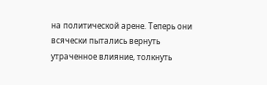на политической арене. Теперь они всячески пытались вернуть утраченное влияние, толкнуть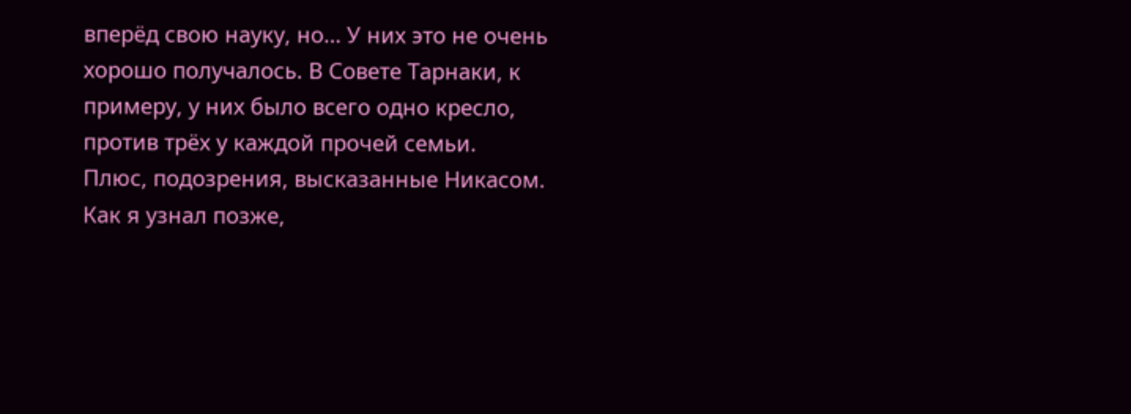вперёд свою науку, но… У них это не очень хорошо получалось. В Совете Тарнаки, к примеру, у них было всего одно кресло, против трёх у каждой прочей семьи.
Плюс, подозрения, высказанные Никасом. Как я узнал позже,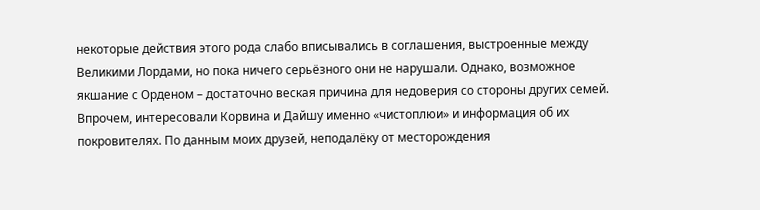некоторые действия этого рода слабо вписывались в соглашения, выстроенные между Великими Лордами, но пока ничего серьёзного они не нарушали. Однако, возможное якшание с Орденом – достаточно веская причина для недоверия со стороны других семей.
Впрочем, интересовали Корвина и Дайшу именно «чистоплюи» и информация об их покровителях. По данным моих друзей, неподалёку от месторождения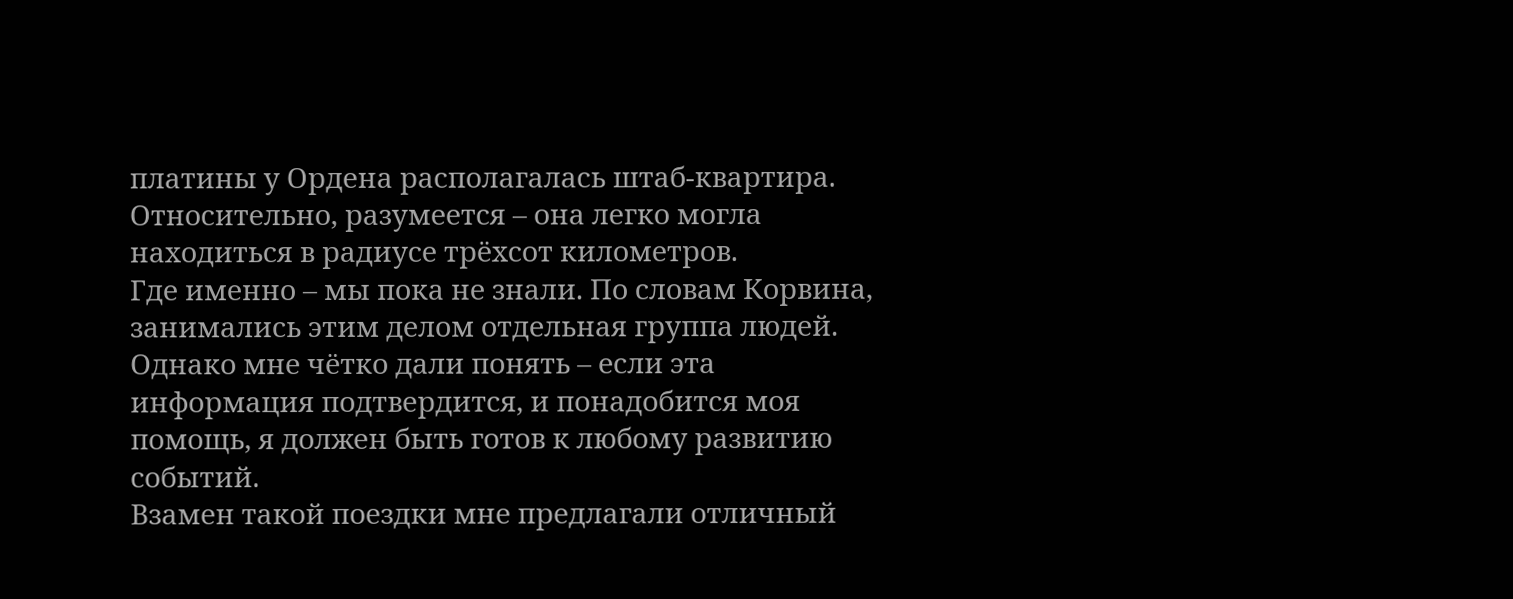платины у Ордена располагалась штаб-квартира. Относительно, разумеется – она легко могла находиться в радиусе трёхсот километров.
Где именно – мы пока не знали. По словам Корвина, занимались этим делом отдельная группа людей. Однако мне чётко дали понять – если эта информация подтвердится, и понадобится моя помощь, я должен быть готов к любому развитию событий.
Взамен такой поездки мне предлагали отличный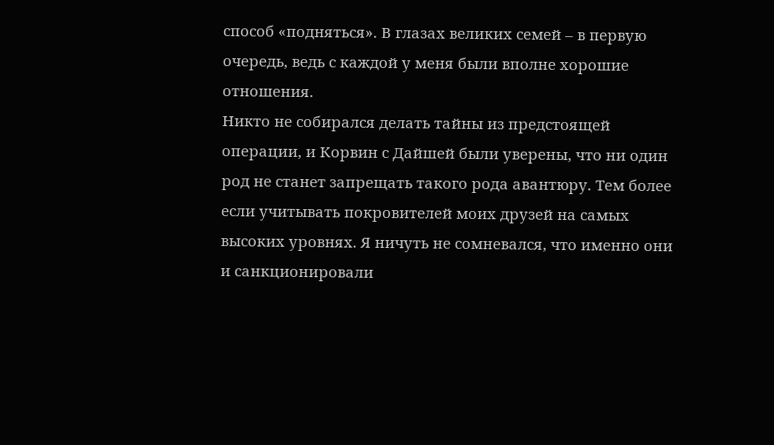способ «подняться». В глазах великих семей – в первую очередь, ведь с каждой у меня были вполне хорошие отношения.
Никто не собирался делать тайны из предстоящей операции, и Корвин с Дайшей были уверены, что ни один род не станет запрещать такого рода авантюру. Тем более если учитывать покровителей моих друзей на самых высоких уровнях. Я ничуть не сомневался, что именно они и санкционировали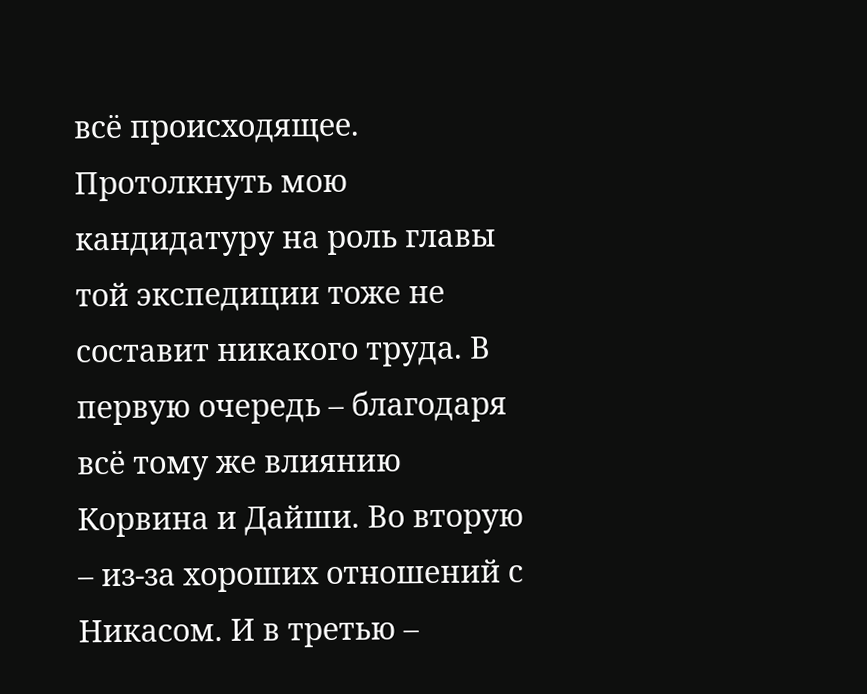всё происходящее.
Протолкнуть мою кандидатуру на роль главы той экспедиции тоже не составит никакого труда. В первую очередь – благодаря всё тому же влиянию Корвина и Дайши. Во вторую – из-за хороших отношений с Никасом. И в третью –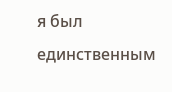я был единственным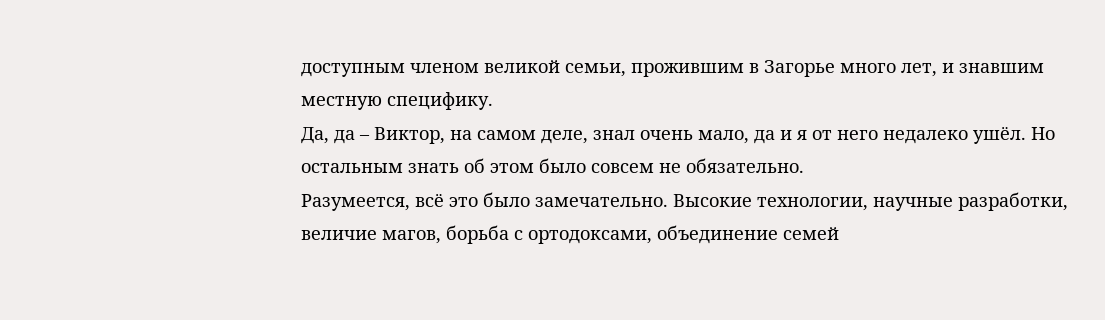доступным членом великой семьи, прожившим в Загорье много лет, и знавшим местную специфику.
Да, да – Виктор, на самом деле, знал очень мало, да и я от него недалеко ушёл. Но остальным знать об этом было совсем не обязательно.
Разумеется, всё это было замечательно. Высокие технологии, научные разработки, величие магов, борьба с ортодоксами, объединение семей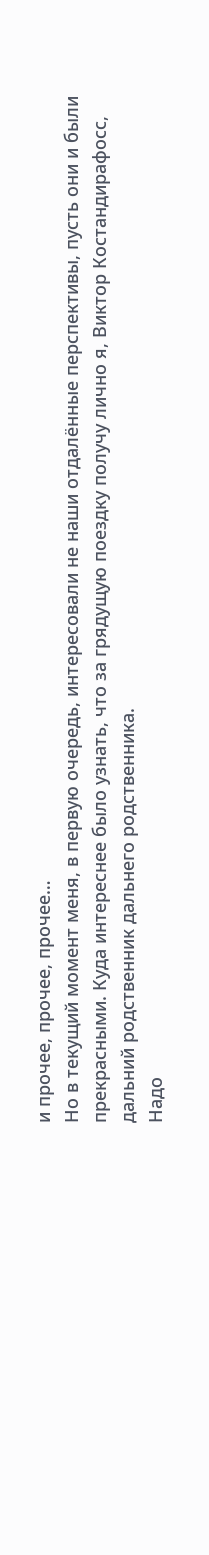и прочее, прочее, прочее…
Но в текущий момент меня, в первую очередь, интересовали не наши отдалённые перспективы, пусть они и были прекрасными. Куда интереснее было узнать, что за грядущую поездку получу лично я, Виктор Костандирафосс, дальний родственник дальнего родственника.
Надо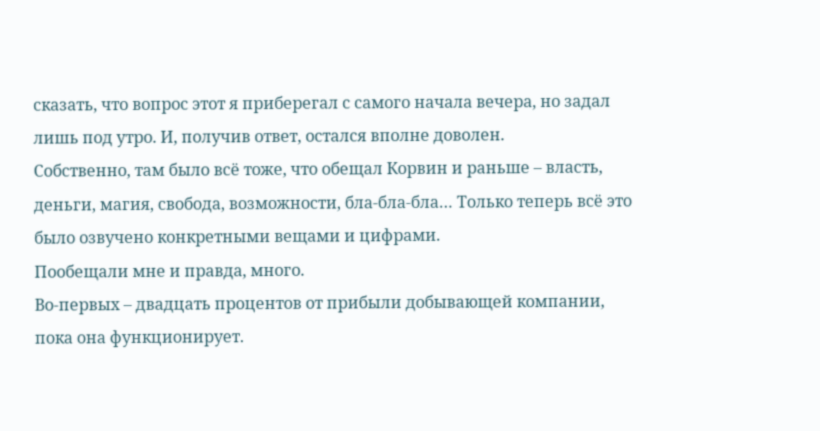сказать, что вопрос этот я приберегал с самого начала вечера, но задал лишь под утро. И, получив ответ, остался вполне доволен.
Собственно, там было всё тоже, что обещал Корвин и раньше – власть, деньги, магия, свобода, возможности, бла-бла-бла… Только теперь всё это было озвучено конкретными вещами и цифрами.
Пообещали мне и правда, много.
Во-первых – двадцать процентов от прибыли добывающей компании, пока она функционирует.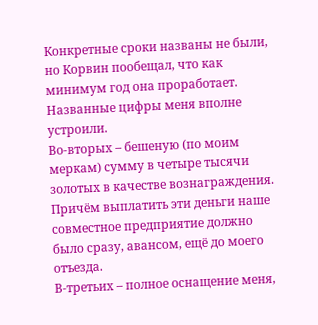Конкретные сроки названы не были, но Корвин пообещал, что как минимум год она проработает. Названные цифры меня вполне устроили.
Во-вторых – бешеную (по моим меркам) сумму в четыре тысячи золотых в качестве вознаграждения. Причём выплатить эти деньги наше совместное предприятие должно было сразу, авансом, ещё до моего отъезда.
В-третьих – полное оснащение меня,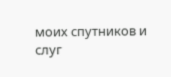моих спутников и слуг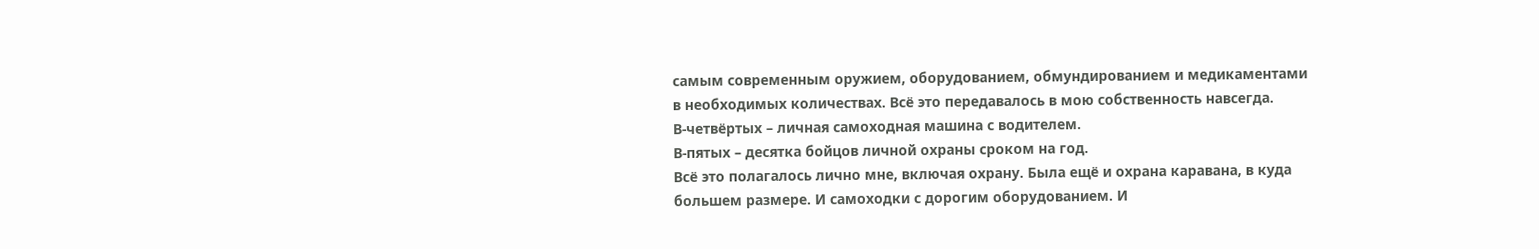самым современным оружием, оборудованием, обмундированием и медикаментами в необходимых количествах. Всё это передавалось в мою собственность навсегда.
В-четвёртых – личная самоходная машина с водителем.
В-пятых – десятка бойцов личной охраны сроком на год.
Всё это полагалось лично мне, включая охрану. Была ещё и охрана каравана, в куда большем размере. И самоходки с дорогим оборудованием. И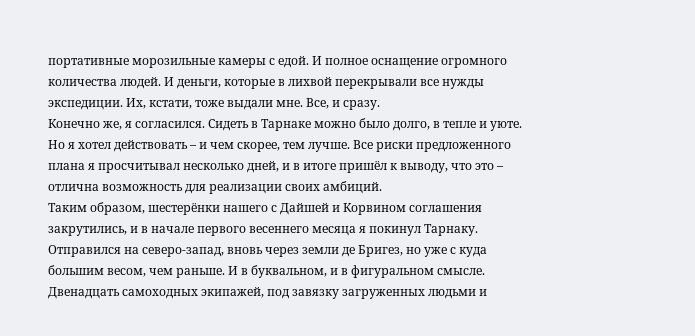портативные морозильные камеры с едой. И полное оснащение огромного количества людей. И деньги, которые в лихвой перекрывали все нужды экспедиции. Их, кстати, тоже выдали мне. Все, и сразу.
Конечно же, я согласился. Сидеть в Тарнаке можно было долго, в тепле и уюте. Но я хотел действовать – и чем скорее, тем лучше. Все риски предложенного плана я просчитывал несколько дней, и в итоге пришёл к выводу, что это – отлична возможность для реализации своих амбиций.
Таким образом, шестерёнки нашего с Дайшей и Корвином соглашения закрутились, и в начале первого весеннего месяца я покинул Тарнаку.
Отправился на северо-запад, вновь через земли де Бригез, но уже с куда большим весом, чем раньше. И в буквальном, и в фигуральном смысле. Двенадцать самоходных экипажей, под завязку загруженных людьми и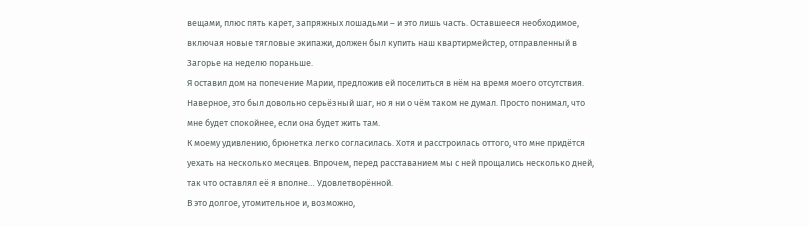вещами, плюс пять карет, запряжных лошадьми – и это лишь часть. Оставшееся необходимое, включая новые тягловые экипажи, должен был купить наш квартирмейстер, отправленный в Загорье на неделю пораньше.
Я оставил дом на попечение Марии, предложив ей поселиться в нём на время моего отсутствия. Наверное, это был довольно серьёзный шаг, но я ни о чём таком не думал. Просто понимал, что мне будет спокойнее, если она будет жить там.
К моему удивлению, брюнетка легко согласилась. Хотя и расстроилась оттого, что мне придётся уехать на несколько месяцев. Впрочем, перед расставанием мы с ней прощались несколько дней, так что оставлял её я вполне… Удовлетворённой.
В это долгое, утомительное и, возможно,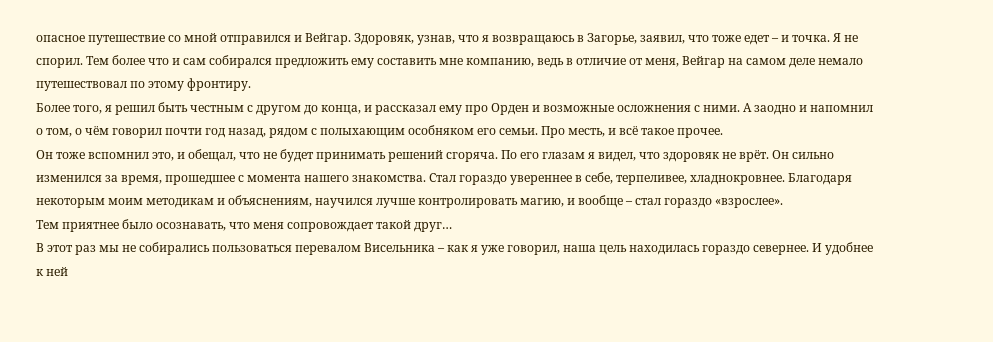опасное путешествие со мной отправился и Вейгар. Здоровяк, узнав, что я возвращаюсь в Загорье, заявил, что тоже едет – и точка. Я не спорил. Тем более что и сам собирался предложить ему составить мне компанию, ведь в отличие от меня, Вейгар на самом деле немало путешествовал по этому фронтиру.
Более того, я решил быть честным с другом до конца, и рассказал ему про Орден и возможные осложнения с ними. А заодно и напомнил о том, о чём говорил почти год назад, рядом с полыхающим особняком его семьи. Про месть, и всё такое прочее.
Он тоже вспомнил это, и обещал, что не будет принимать решений сгоряча. По его глазам я видел, что здоровяк не врёт. Он сильно изменился за время, прошедшее с момента нашего знакомства. Стал гораздо увереннее в себе, терпеливее, хладнокровнее. Благодаря некоторым моим методикам и объяснениям, научился лучше контролировать магию, и вообще – стал гораздо «взрослее».
Тем приятнее было осознавать, что меня сопровождает такой друг…
В этот раз мы не собирались пользоваться перевалом Висельника – как я уже говорил, наша цель находилась гораздо севернее. И удобнее к ней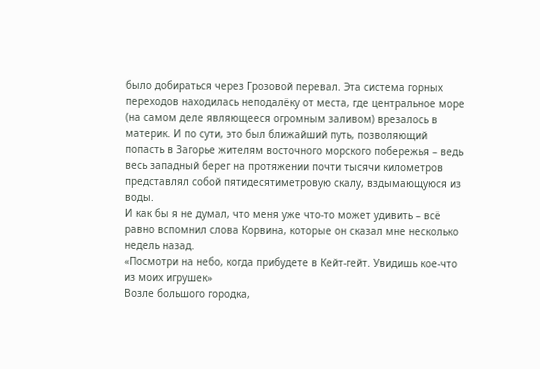было добираться через Грозовой перевал. Эта система горных переходов находилась неподалёку от места, где центральное море (на самом деле являющееся огромным заливом) врезалось в материк. И по сути, это был ближайший путь, позволяющий попасть в Загорье жителям восточного морского побережья – ведь весь западный берег на протяжении почти тысячи километров представлял собой пятидесятиметровую скалу, вздымающуюся из воды.
И как бы я не думал, что меня уже что-то может удивить – всё равно вспомнил слова Корвина, которые он сказал мне несколько недель назад.
«Посмотри на небо, когда прибудете в Кейт-гейт. Увидишь кое-что из моих игрушек»
Возле большого городка,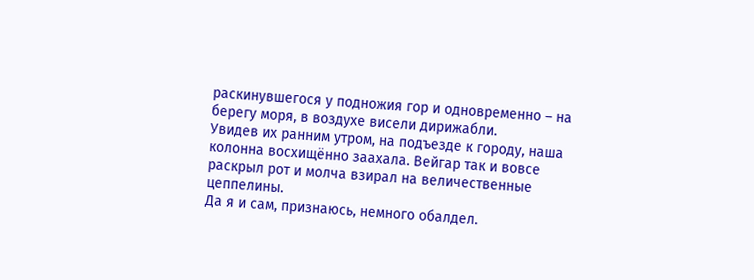раскинувшегося у подножия гор и одновременно – на берегу моря, в воздухе висели дирижабли.
Увидев их ранним утром, на подъезде к городу, наша колонна восхищённо заахала. Вейгар так и вовсе раскрыл рот и молча взирал на величественные цеппелины.
Да я и сам, признаюсь, немного обалдел.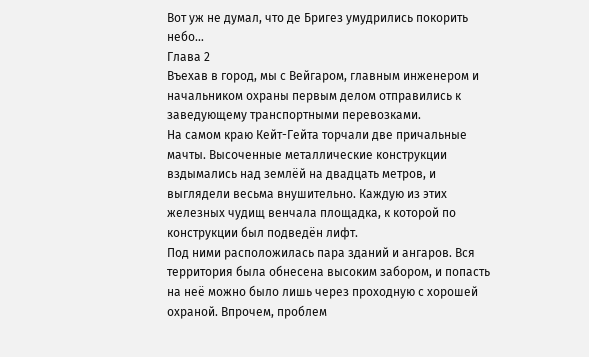Вот уж не думал, что де Бригез умудрились покорить небо…
Глава 2
Въехав в город, мы с Вейгаром, главным инженером и начальником охраны первым делом отправились к заведующему транспортными перевозками.
На самом краю Кейт-Гейта торчали две причальные мачты. Высоченные металлические конструкции вздымались над землёй на двадцать метров, и выглядели весьма внушительно. Каждую из этих железных чудищ венчала площадка, к которой по конструкции был подведён лифт.
Под ними расположилась пара зданий и ангаров. Вся территория была обнесена высоким забором, и попасть на неё можно было лишь через проходную с хорошей охраной. Впрочем, проблем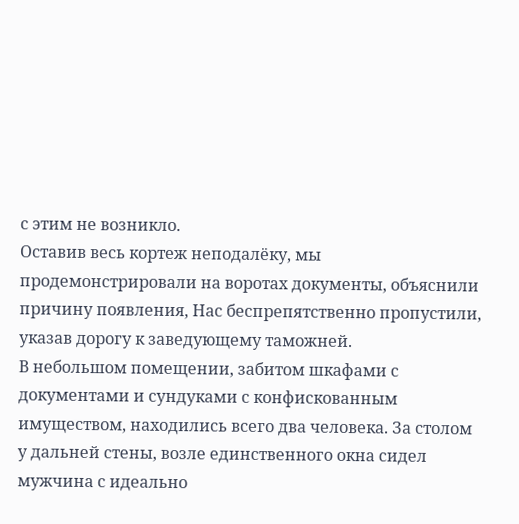с этим не возникло.
Оставив весь кортеж неподалёку, мы продемонстрировали на воротах документы, объяснили причину появления, Нас беспрепятственно пропустили, указав дорогу к заведующему таможней.
В небольшом помещении, забитом шкафами с документами и сундуками с конфискованным имуществом, находились всего два человека. За столом у дальней стены, возле единственного окна сидел мужчина с идеально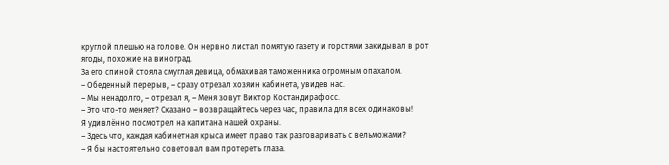круглой плешью на голове. Он нервно листал помятую газету и горстями закидывал в рот ягоды, похожие на виноград.
За его спиной стояла смуглая девица, обмахивая таможенника огромным опахалом.
– Обеденный перерыв, – сразу отрезал хозяин кабинета, увидев нас.
– Мы ненадолго, – отрезал я, – Меня зовут Виктор Костандирафосс.
– Это что-то меняет? Сказано – возвращайтесь через час, правила для всех одинаковы!
Я удивлённо посмотрел на капитана нашей охраны.
– Здесь что, каждая кабинетная крыса имеет право так разговаривать с вельможами?
– Я бы настоятельно советовал вам протереть глаза.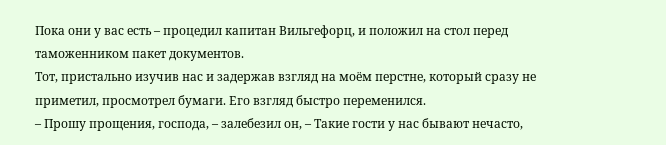Пока они у вас есть – процедил капитан Вильгефорц, и положил на стол перед таможенником пакет документов.
Тот, пристально изучив нас и задержав взгляд на моём перстне, который сразу не приметил, просмотрел бумаги. Его взгляд быстро переменился.
– Прошу прощения, господа, – залебезил он, – Такие гости у нас бывают нечасто,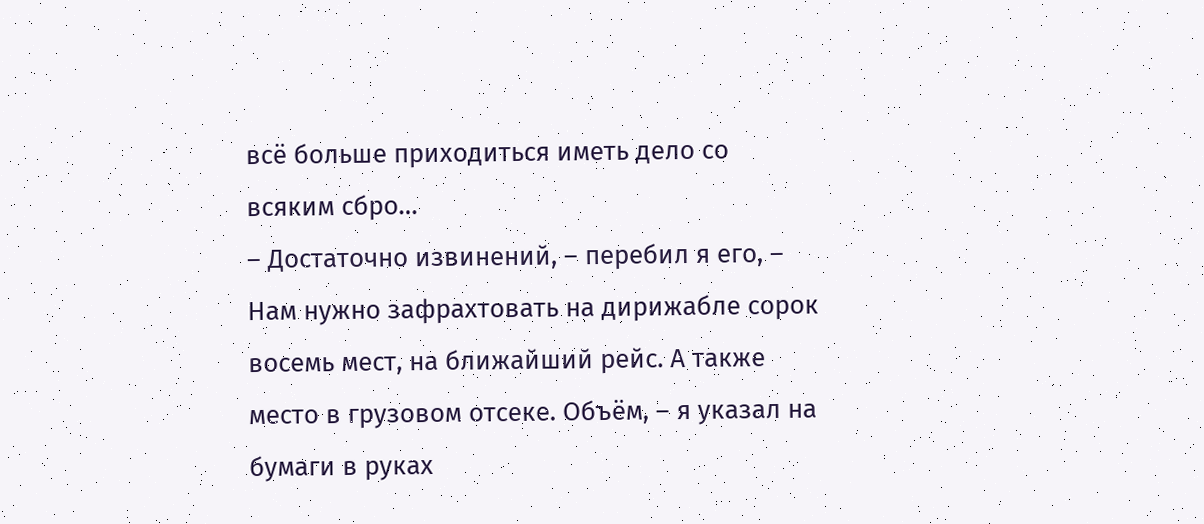всё больше приходиться иметь дело со всяким сбро…
– Достаточно извинений, – перебил я его, – Нам нужно зафрахтовать на дирижабле сорок восемь мест, на ближайший рейс. А также место в грузовом отсеке. Объём, – я указал на бумаги в руках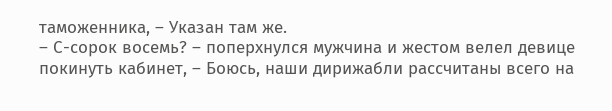таможенника, – Указан там же.
– С-сорок восемь? – поперхнулся мужчина и жестом велел девице покинуть кабинет, – Боюсь, наши дирижабли рассчитаны всего на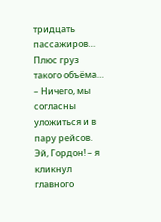тридцать пассажиров… Плюс груз такого объёма…
– Ничего, мы согласны уложиться и в пару рейсов. Эй, Гордон! – я кликнул главного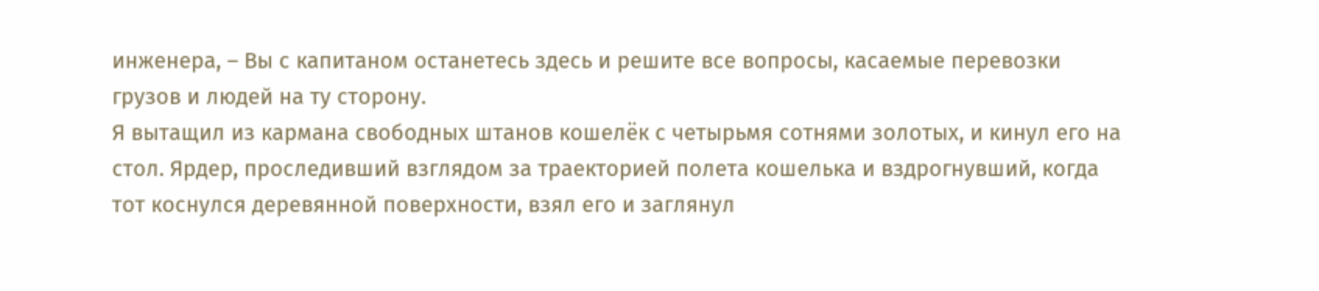инженера, – Вы с капитаном останетесь здесь и решите все вопросы, касаемые перевозки грузов и людей на ту сторону.
Я вытащил из кармана свободных штанов кошелёк с четырьмя сотнями золотых, и кинул его на стол. Ярдер, проследивший взглядом за траекторией полета кошелька и вздрогнувший, когда тот коснулся деревянной поверхности, взял его и заглянул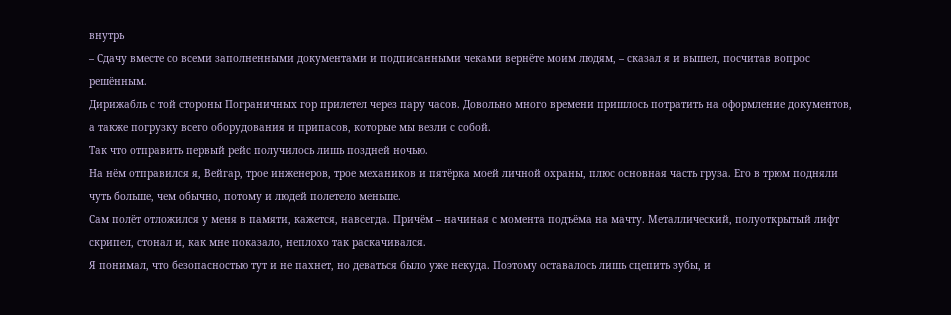внутрь
– Сдачу вместе со всеми заполненными документами и подписанными чеками вернёте моим людям, – сказал я и вышел, посчитав вопрос решённым.
Дирижабль с той стороны Пограничных гор прилетел через пару часов. Довольно много времени пришлось потратить на оформление документов, а также погрузку всего оборудования и припасов, которые мы везли с собой.
Так что отправить первый рейс получилось лишь поздней ночью.
На нём отправился я, Вейгар, трое инженеров, трое механиков и пятёрка моей личной охраны, плюс основная часть груза. Его в трюм подняли чуть больше, чем обычно, потому и людей полетело меньше.
Сам полёт отложился у меня в памяти, кажется, навсегда. Причём – начиная с момента подъёма на мачту. Металлический, полуоткрытый лифт скрипел, стонал и, как мне показало, неплохо так раскачивался.
Я понимал, что безопасностью тут и не пахнет, но деваться было уже некуда. Поэтому оставалось лишь сцепить зубы, и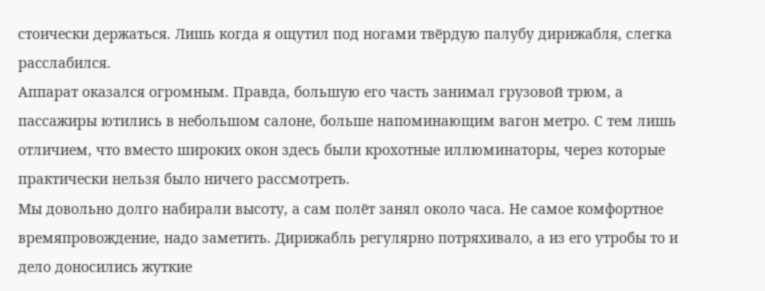стоически держаться. Лишь когда я ощутил под ногами твёрдую палубу дирижабля, слегка расслабился.
Аппарат оказался огромным. Правда, большую его часть занимал грузовой трюм, а пассажиры ютились в небольшом салоне, больше напоминающим вагон метро. С тем лишь отличием, что вместо широких окон здесь были крохотные иллюминаторы, через которые практически нельзя было ничего рассмотреть.
Мы довольно долго набирали высоту, а сам полёт занял около часа. Не самое комфортное времяпровождение, надо заметить. Дирижабль регулярно потряхивало, а из его утробы то и дело доносились жуткие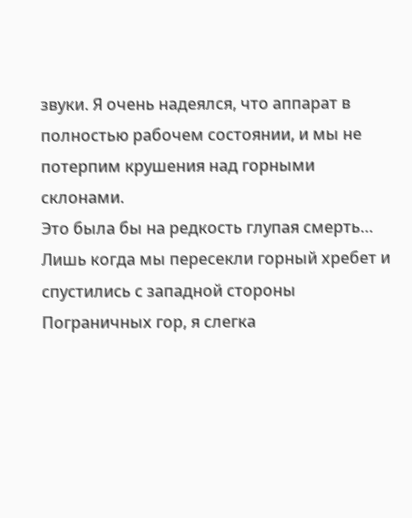звуки. Я очень надеялся, что аппарат в полностью рабочем состоянии, и мы не потерпим крушения над горными склонами.
Это была бы на редкость глупая смерть…
Лишь когда мы пересекли горный хребет и спустились с западной стороны Пограничных гор, я слегка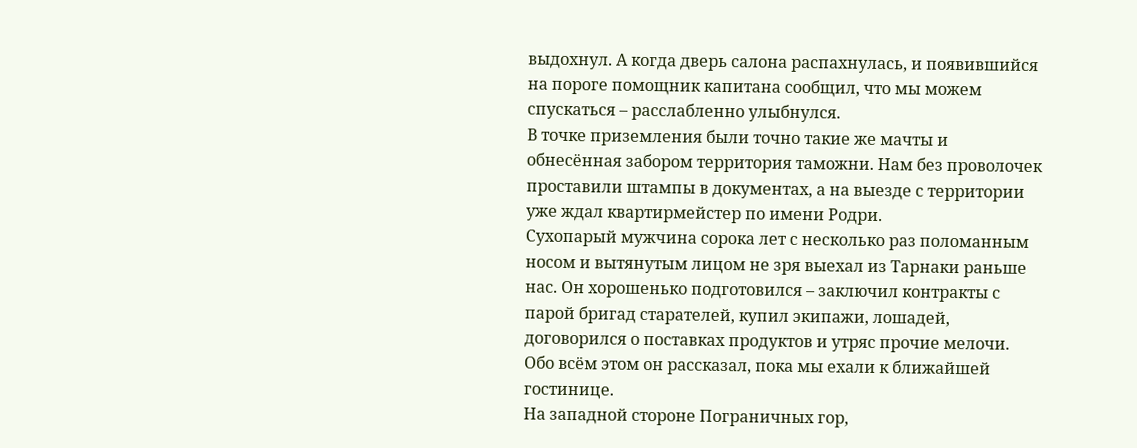выдохнул. А когда дверь салона распахнулась, и появившийся на пороге помощник капитана сообщил, что мы можем спускаться – расслабленно улыбнулся.
В точке приземления были точно такие же мачты и обнесённая забором территория таможни. Нам без проволочек проставили штампы в документах, а на выезде с территории уже ждал квартирмейстер по имени Родри.
Сухопарый мужчина сорока лет с несколько раз поломанным носом и вытянутым лицом не зря выехал из Тарнаки раньше нас. Он хорошенько подготовился – заключил контракты с парой бригад старателей, купил экипажи, лошадей, договорился о поставках продуктов и утряс прочие мелочи.
Обо всём этом он рассказал, пока мы ехали к ближайшей гостинице.
На западной стороне Пограничных гор,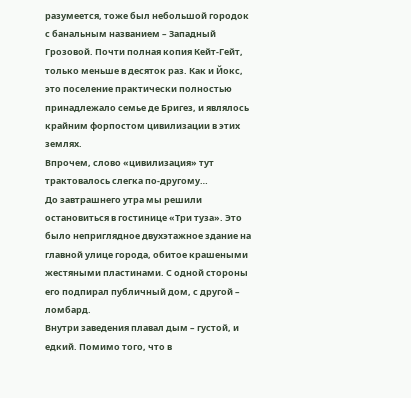разумеется, тоже был небольшой городок с банальным названием – Западный Грозовой. Почти полная копия Кейт-Гейт, только меньше в десяток раз. Как и Йокс, это поселение практически полностью принадлежало семье де Бригез, и являлось крайним форпостом цивилизации в этих землях.
Впрочем, слово «цивилизация» тут трактовалось слегка по-другому…
До завтрашнего утра мы решили остановиться в гостинице «Три туза». Это было неприглядное двухэтажное здание на главной улице города, обитое крашеными жестяными пластинами. С одной стороны его подпирал публичный дом, с другой – ломбард.
Внутри заведения плавал дым – густой, и едкий. Помимо того, что в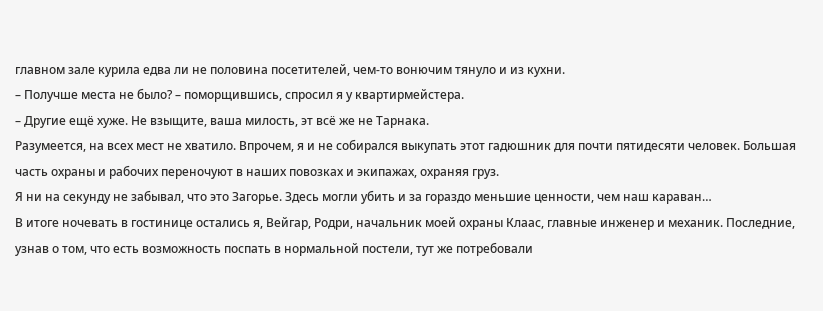главном зале курила едва ли не половина посетителей, чем-то вонючим тянуло и из кухни.
– Получше места не было? – поморщившись, спросил я у квартирмейстера.
– Другие ещё хуже. Не взыщите, ваша милость, эт всё же не Тарнака.
Разумеется, на всех мест не хватило. Впрочем, я и не собирался выкупать этот гадюшник для почти пятидесяти человек. Большая часть охраны и рабочих переночуют в наших повозках и экипажах, охраняя груз.
Я ни на секунду не забывал, что это Загорье. Здесь могли убить и за гораздо меньшие ценности, чем наш караван…
В итоге ночевать в гостинице остались я, Вейгар, Родри, начальник моей охраны Клаас, главные инженер и механик. Последние, узнав о том, что есть возможность поспать в нормальной постели, тут же потребовали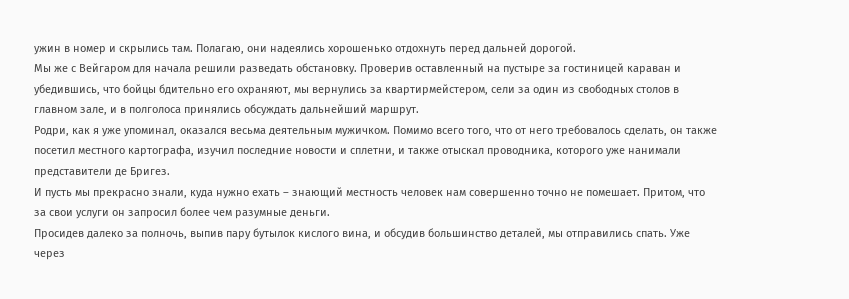ужин в номер и скрылись там. Полагаю, они надеялись хорошенько отдохнуть перед дальней дорогой.
Мы же с Вейгаром для начала решили разведать обстановку. Проверив оставленный на пустыре за гостиницей караван и убедившись, что бойцы бдительно его охраняют, мы вернулись за квартирмейстером, сели за один из свободных столов в главном зале, и в полголоса принялись обсуждать дальнейший маршрут.
Родри, как я уже упоминал, оказался весьма деятельным мужичком. Помимо всего того, что от него требовалось сделать, он также посетил местного картографа, изучил последние новости и сплетни, и также отыскал проводника, которого уже нанимали представители де Бригез.
И пусть мы прекрасно знали, куда нужно ехать – знающий местность человек нам совершенно точно не помешает. Притом, что за свои услуги он запросил более чем разумные деньги.
Просидев далеко за полночь, выпив пару бутылок кислого вина, и обсудив большинство деталей, мы отправились спать. Уже через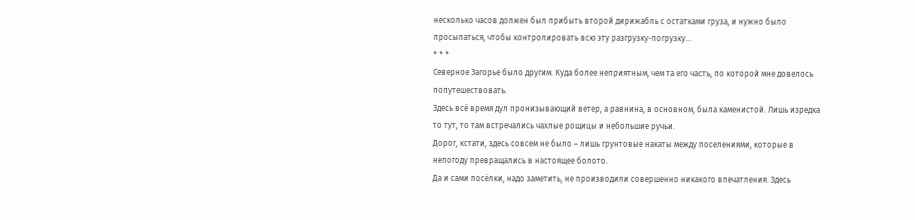несколько часов должен был прибыть второй дирижабль с остатками груза, и нужно было просыпаться, чтобы контролировать всю эту разгрузку-погрузку…
* * *
Северное Загорье было другим. Куда более неприятным, чем та его часть, по которой мне довелось попутешествовать.
Здесь всё время дул пронизывающий ветер, а равнина, в основном, была каменистой. Лишь изредка то тут, то там встречались чахлые рощицы и небольшие ручьи.
Дорог, кстати, здесь совсем не было – лишь грунтовые накаты между поселениями, которые в непогоду превращались в настоящее болото.
Да и сами посёлки, надо заметить, не производили совершенно никакого впечатления. Здесь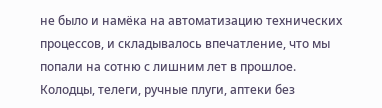не было и намёка на автоматизацию технических процессов, и складывалось впечатление, что мы попали на сотню с лишним лет в прошлое.
Колодцы, телеги, ручные плуги, аптеки без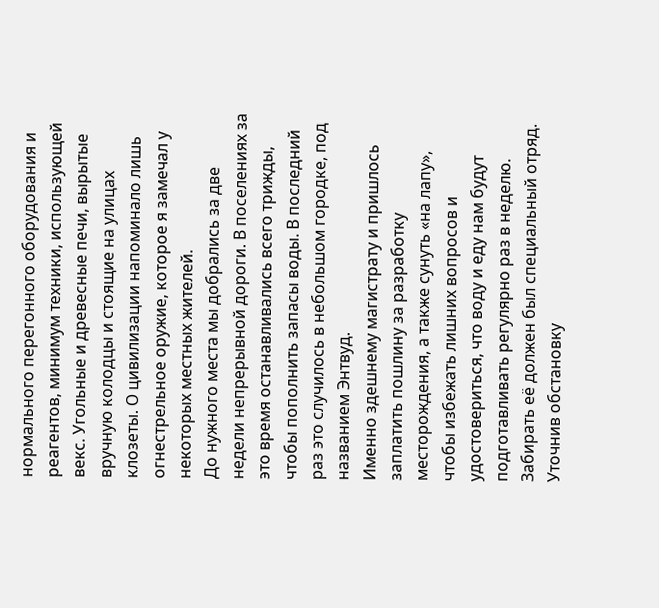нормального перегонного оборудования и реагентов, минимум техники, использующей векс. Угольные и древесные печи, вырытые вручную колодцы и стоящие на улицах клозеты. О цивилизации напоминало лишь огнестрельное оружие, которое я замечал у некоторых местных жителей.
До нужного места мы добрались за две недели непрерывной дороги. В поселениях за это время останавливались всего трижды, чтобы пополнить запасы воды. В последний раз это случилось в небольшом городке, под названием Энтвуд.
Именно здешнему магистрату и пришлось заплатить пошлину за разработку месторождения, а также сунуть «на лапу», чтобы избежать лишних вопросов и удостовериться, что воду и еду нам будут подготавливать регулярно раз в неделю. Забирать её должен был специальный отряд.
Уточнив обстановку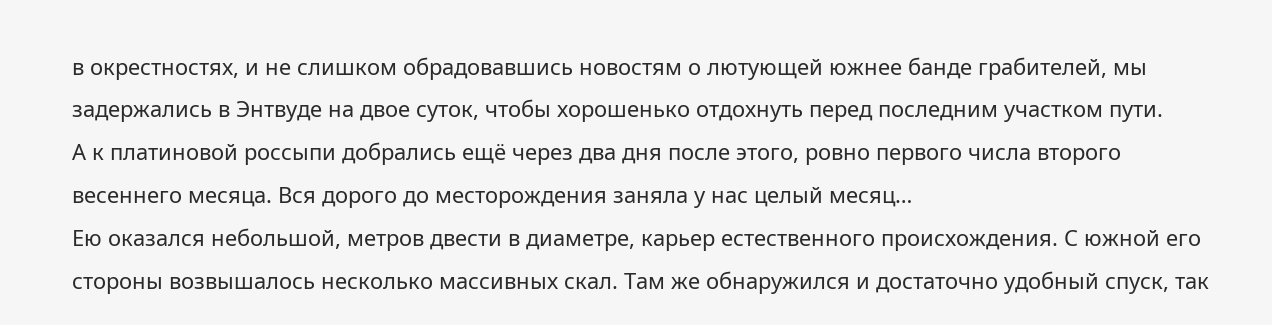в окрестностях, и не слишком обрадовавшись новостям о лютующей южнее банде грабителей, мы задержались в Энтвуде на двое суток, чтобы хорошенько отдохнуть перед последним участком пути.
А к платиновой россыпи добрались ещё через два дня после этого, ровно первого числа второго весеннего месяца. Вся дорого до месторождения заняла у нас целый месяц…
Ею оказался небольшой, метров двести в диаметре, карьер естественного происхождения. С южной его стороны возвышалось несколько массивных скал. Там же обнаружился и достаточно удобный спуск, так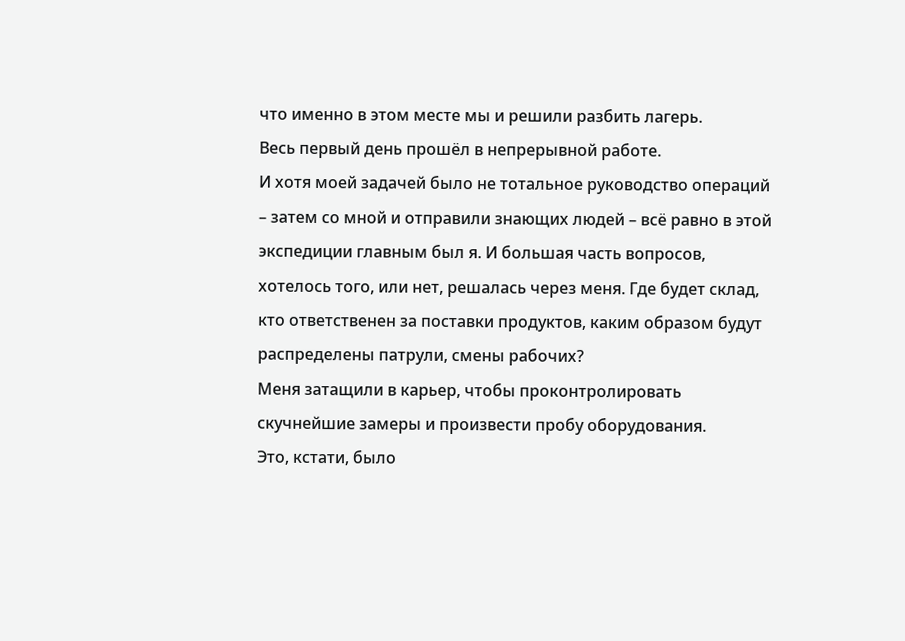что именно в этом месте мы и решили разбить лагерь.
Весь первый день прошёл в непрерывной работе.
И хотя моей задачей было не тотальное руководство операций – затем со мной и отправили знающих людей – всё равно в этой экспедиции главным был я. И большая часть вопросов, хотелось того, или нет, решалась через меня. Где будет склад, кто ответственен за поставки продуктов, каким образом будут распределены патрули, смены рабочих?
Меня затащили в карьер, чтобы проконтролировать скучнейшие замеры и произвести пробу оборудования.
Это, кстати, было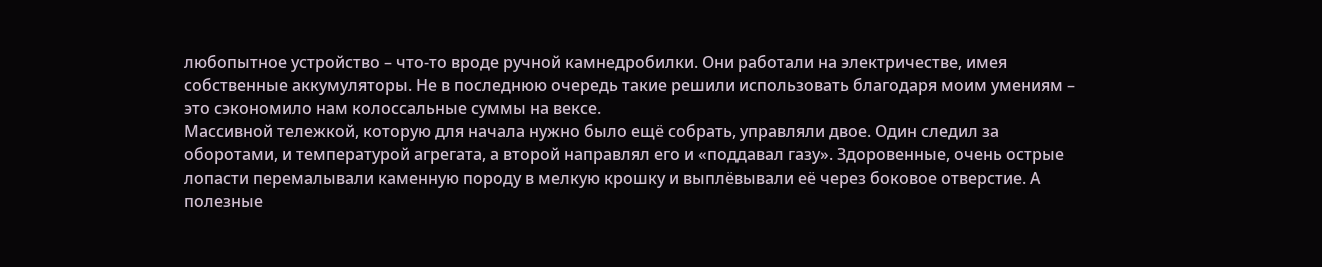любопытное устройство – что-то вроде ручной камнедробилки. Они работали на электричестве, имея собственные аккумуляторы. Не в последнюю очередь такие решили использовать благодаря моим умениям – это сэкономило нам колоссальные суммы на вексе.
Массивной тележкой, которую для начала нужно было ещё собрать, управляли двое. Один следил за оборотами, и температурой агрегата, а второй направлял его и «поддавал газу». Здоровенные, очень острые лопасти перемалывали каменную породу в мелкую крошку и выплёвывали её через боковое отверстие. А полезные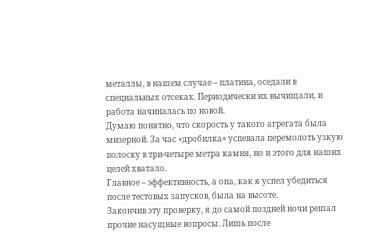металлы, в нашем случае – платина, оседали в специальных отсеках. Периодически их вычищали, и работа начиналась по новой.
Думаю понятно, что скорость у такого агрегата была мизерной. За час «дробилка» успевала перемолоть узкую полоску в три-четыре метра камня, но и этого для наших целей хватало.
Главное – эффективность, а она, как я успел убедиться после тестовых запусков, была на высоте.
Закончив эту проверку, я до самой поздней ночи решал прочие насущные вопросы. Лишь после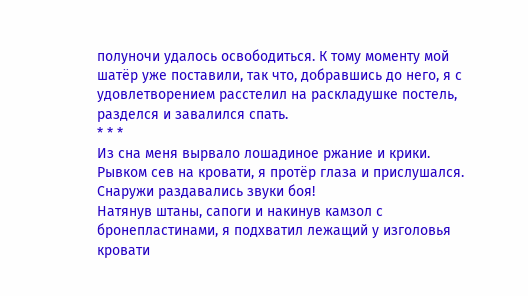полуночи удалось освободиться. К тому моменту мой шатёр уже поставили, так что, добравшись до него, я с удовлетворением расстелил на раскладушке постель, разделся и завалился спать.
* * *
Из сна меня вырвало лошадиное ржание и крики.
Рывком сев на кровати, я протёр глаза и прислушался. Снаружи раздавались звуки боя!
Натянув штаны, сапоги и накинув камзол с бронепластинами, я подхватил лежащий у изголовья кровати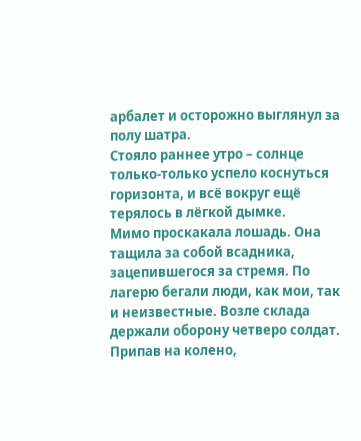арбалет и осторожно выглянул за полу шатра.
Стояло раннее утро – солнце только-только успело коснуться горизонта, и всё вокруг ещё терялось в лёгкой дымке.
Мимо проскакала лошадь. Она тащила за собой всадника, зацепившегося за стремя. По лагерю бегали люди, как мои, так и неизвестные. Возле склада держали оборону четверо солдат. Припав на колено,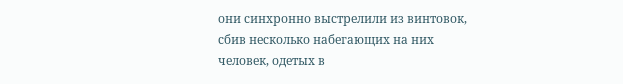они синхронно выстрелили из винтовок, сбив несколько набегающих на них человек, одетых в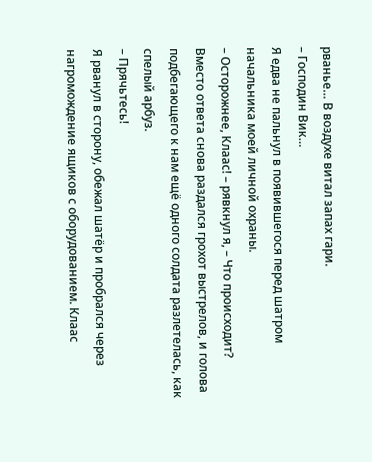рванье… В воздухе витал запах гари.
– Господин Вик…
Я едва не пальнул в появившегося перед шатром начальника моей личной охраны.
– Осторожнее, Клаас! – рявкнул я, – Что происходит?
Вместо ответа снова раздался грохот выстрелов, и голова подбегающего к нам ещё одного солдата разлетелась, как спелый арбуз.
– Прячьтесь!
Я рванул в сторону, обежал шатёр и пробрался через нагромождение ящиков с оборудованием. Клаас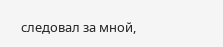следовал за мной,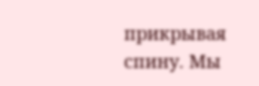прикрывая спину. Мы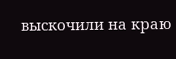выскочили на краю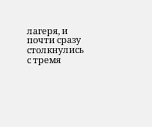лагеря, и почти сразу столкнулись с тремя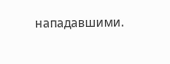нападавшими.